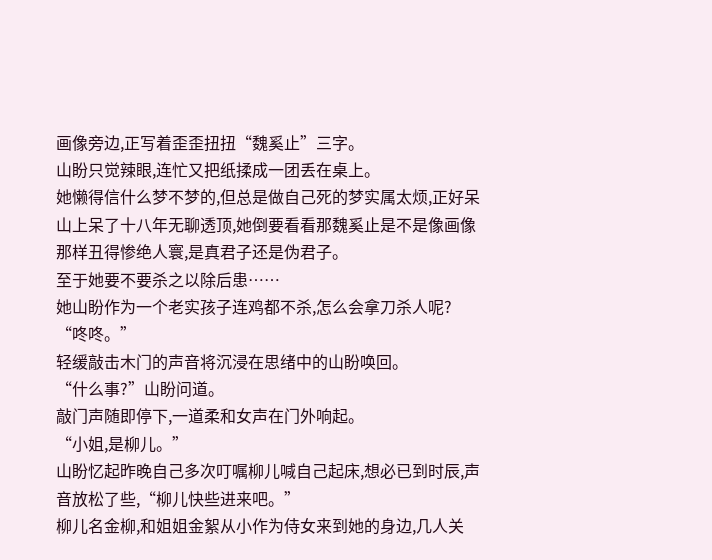画像旁边,正写着歪歪扭扭“魏奚止”三字。
山盼只觉辣眼,连忙又把纸揉成一团丢在桌上。
她懒得信什么梦不梦的,但总是做自己死的梦实属太烦,正好呆山上呆了十八年无聊透顶,她倒要看看那魏奚止是不是像画像那样丑得惨绝人寰,是真君子还是伪君子。
至于她要不要杀之以除后患……
她山盼作为一个老实孩子连鸡都不杀,怎么会拿刀杀人呢?
“咚咚。”
轻缓敲击木门的声音将沉浸在思绪中的山盼唤回。
“什么事?”山盼问道。
敲门声随即停下,一道柔和女声在门外响起。
“小姐,是柳儿。”
山盼忆起昨晚自己多次叮嘱柳儿喊自己起床,想必已到时辰,声音放松了些,“柳儿快些进来吧。”
柳儿名金柳,和姐姐金絮从小作为侍女来到她的身边,几人关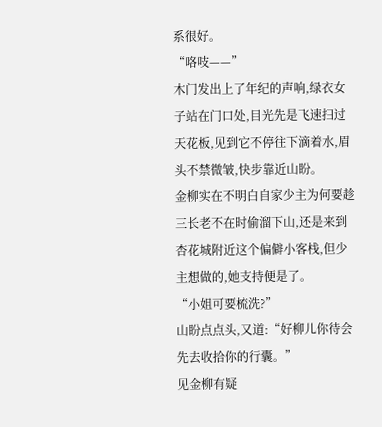系很好。
“咯吱——”
木门发出上了年纪的声响,绿衣女子站在门口处,目光先是飞速扫过天花板,见到它不停往下滴着水,眉头不禁微皱,快步靠近山盼。
金柳实在不明白自家少主为何要趁三长老不在时偷溜下山,还是来到杏花城附近这个偏僻小客栈,但少主想做的,她支持便是了。
“小姐可要梳洗?”
山盼点点头,又道:“好柳儿你待会先去收拾你的行囊。”
见金柳有疑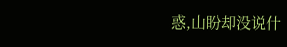惑,山盼却没说什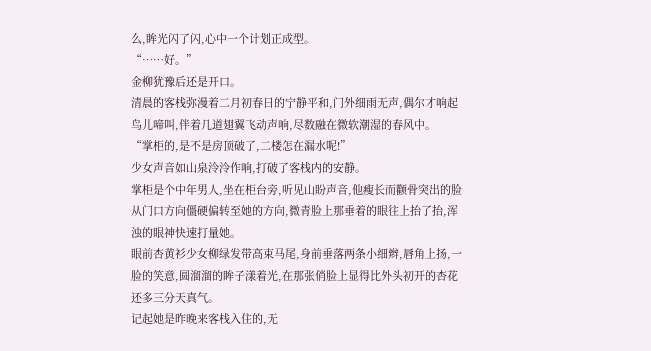么,眸光闪了闪,心中一个计划正成型。
“……好。”
金柳犹豫后还是开口。
清晨的客栈弥漫着二月初春日的宁静平和,门外细雨无声,偶尔才响起鸟儿啼叫,伴着几道翅翼飞动声响,尽数融在微软潮湿的春风中。
“掌柜的,是不是房顶破了,二楼怎在漏水呢!”
少女声音如山泉泠泠作响,打破了客栈内的安静。
掌柜是个中年男人,坐在柜台旁,听见山盼声音,他瘦长而颧骨突出的脸从门口方向僵硬偏转至她的方向,微青脸上那垂着的眼往上抬了抬,浑浊的眼神快速打量她。
眼前杏黄衫少女柳绿发带高束马尾,身前垂落两条小细辫,唇角上扬,一脸的笑意,圆溜溜的眸子漾着光,在那张俏脸上显得比外头初开的杏花还多三分天真气。
记起她是昨晚来客栈入住的,无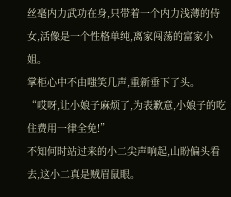丝毫内力武功在身,只带着一个内力浅薄的侍女,活像是一个性格单纯,离家闯荡的富家小姐。
掌柜心中不由嗤笑几声,重新垂下了头。
“哎呀,让小娘子麻烦了,为表歉意,小娘子的吃住费用一律全免!”
不知何时站过来的小二尖声响起,山盼偏头看去,这小二真是贼眉鼠眼。